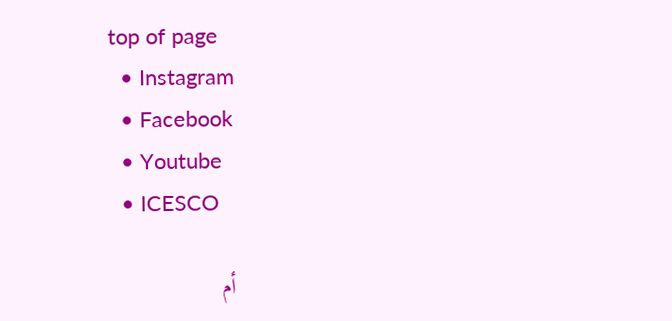top of page
  • Instagram
  • Facebook
  • Youtube
  • ICESCO

أم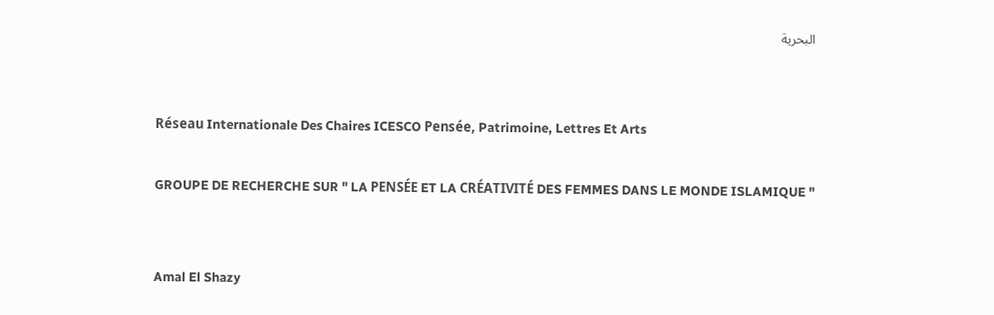البحرية


Réseau Internationale Des Chaires ICESCO Pensée, Patrimoine, Lettres Et Arts

GROUPE DE RECHERCHE SUR " LA PENSÉE ET LA CRÉATIVITÉ DES FEMMES DANS LE MONDE ISLAMIQUE "


Amal El Shazy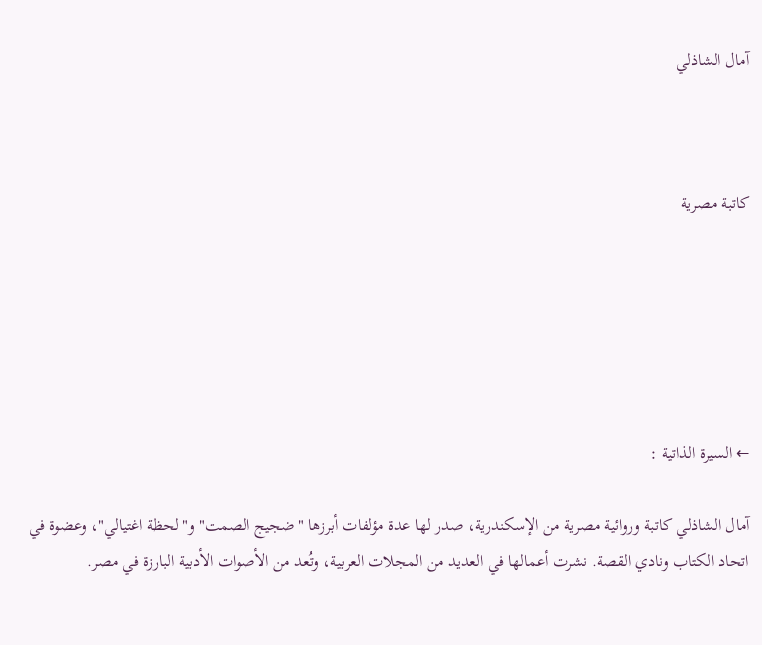آمال الشاذلي



كاتبة مصرية






← السيرة الذاتية :

آمال الشاذلي كاتبة وروائية مصرية من الإسكندرية، صدر لها عدة مؤلفات أبرزها "ضجيج الصمت" و"لحظة اغتيالي"، وعضوة في اتحاد الكتاب ونادي القصة. نشرت أعمالها في العديد من المجلات العربية، وتُعد من الأصوات الأدبية البارزة في مصر.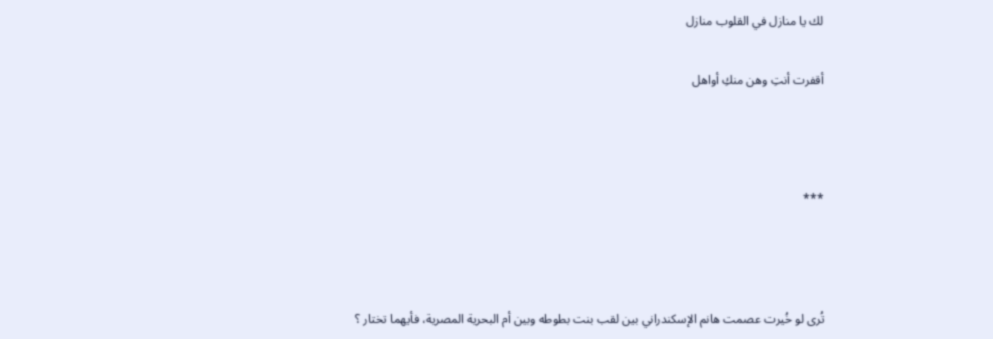لك يا منازل في القلوب منازل

أقفرت أنتِ وهن منكِ أواهل



***



تُرى لو خُيرت عصمت هانم الإسكندراني بين لقب بنت بطوطه وبين أم البحرية المصرية، فأيهما تختار ؟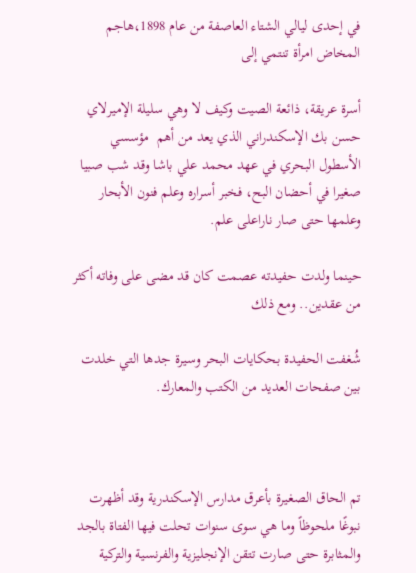في إحدى ليالي الشتاء العاصفة من عام 1898،هاجم المخاض امرأة تنتمي إلى

أسرة عريقة، ذائعة الصيت وكيف لا وهي سليلة الإميرلاي حسن بك الإسكندراني الذي يعد من أهم  مؤسسي الأسطول البحري في عهد محمد علي باشا وقد شب صبيا صغيرا في أحضان البح، فخبر أسراره وعلم فنون الأبحار وعلمها حتى صار ناراعلى علم.

حينما ولدت حفيدته عصمت كان قد مضى على وفاته أكثر من عقدين.. ومع ذلك

شُغفت الحفيدة بحكايات البحر وسيرة جدها التي خلدت بين صفحات العديد من الكتب والمعارك.



تم الحاق الصغيرة بأعرق مدارس الإسكندرية وقد أظهرت نبوغًا ملحوظاً وما هي سوى سنوات تحلت فيها الفتاة بالجد والمثابرة حتى صارت تتقن الإنجليزية والفرنسية والتركية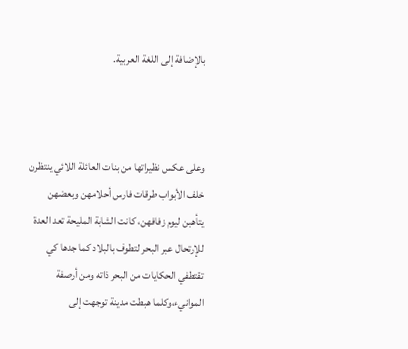بالإضافة إلى اللغة العربية.



وعلى عكس نظيراتها من بنات العائلة اللائي ينتظرن خلف الأبواب طرقات فارس أحلامهن وبعضهن يتأهبن ليوم زفافهن، كانت الشابة المليحة تعد العدة للإرتحال عبر البحر لتطوف بالبلاد كما جدها كي تقتطفي الحكايات من البحر ذاته ومن أرصفة الموانيء،وكلما هبطت مدينة توجهت إلى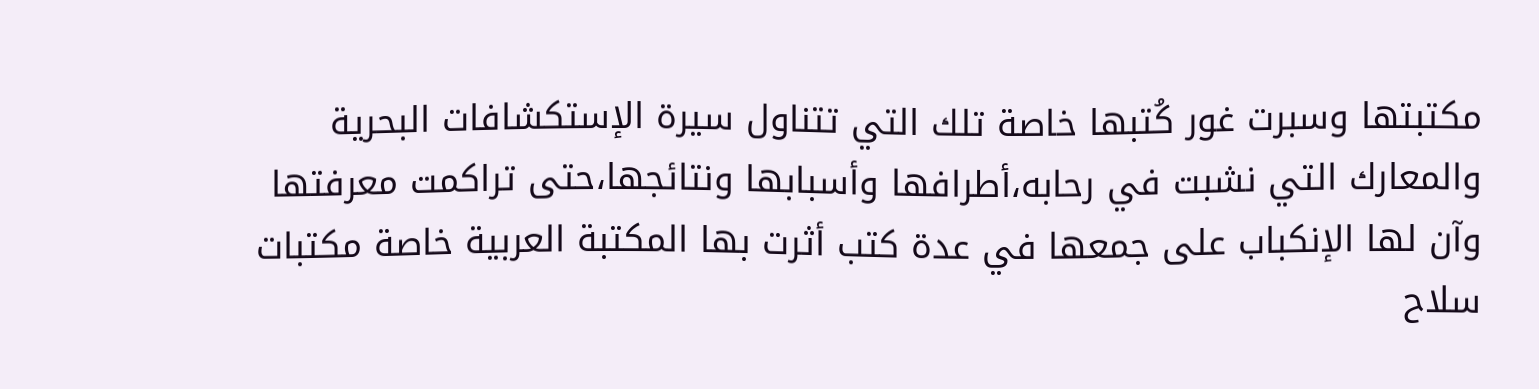مكتبتها وسبرت غور كُتبها خاصة تلك التي تتناول سيرة الإستكشافات البحرية والمعارك التي نشبت في رحابه،أطرافها وأسبابها ونتائجها،حتى تراكمت معرفتها وآن لها الإنكباب على جمعها في عدة كتب أثرت بها المكتبة العربية خاصة مكتبات سلاح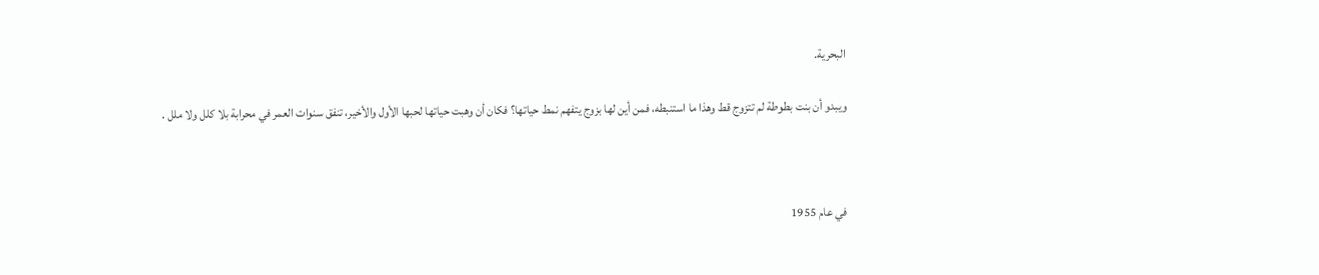البحرية.

ويبدو أن بنت بطوطة لم تتزوج قط وهذا ما استنبطه، فمن أين لها بزوج يتفهم نمط حياتها؟ فكان أن وهبت حياتها لحبها الأول والأخير، تنفق سنوات العمر في محرابة بلا كلل ولا ملل .



في عام 1955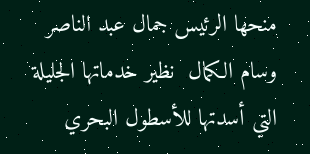منحها الرئيس جمال عبد الناصر وسام الكمال  نظير خدماتها الجليلة التي أسدتها للأسطول البحري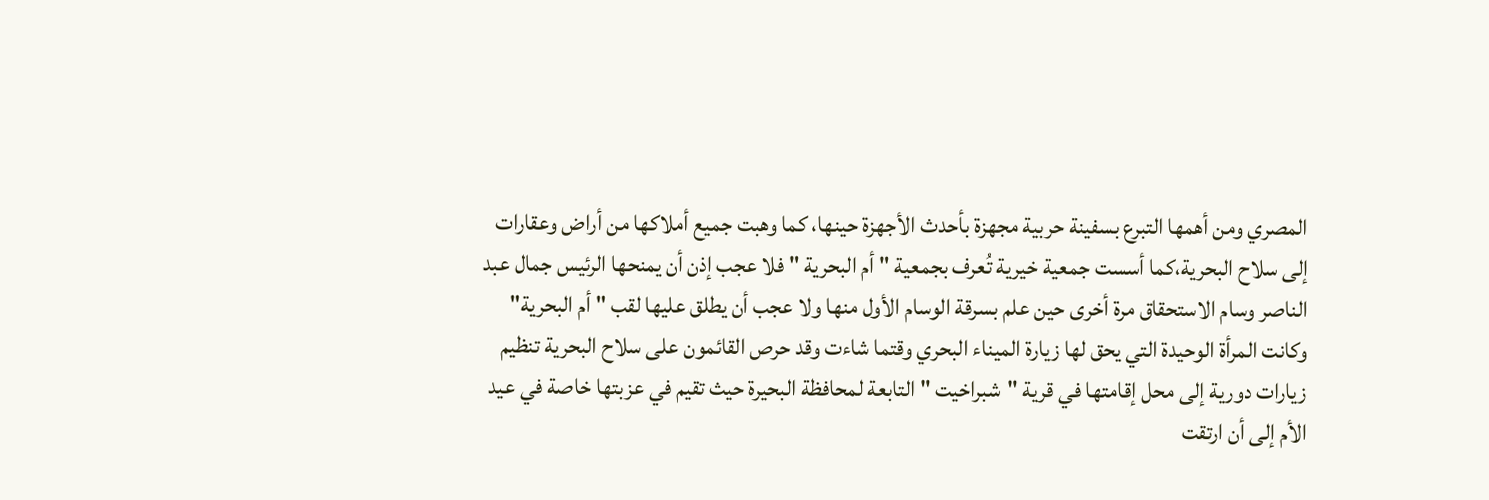المصري ومن أهمها التبرع بسفينة حربية مجهزة بأحدث الأجهزة حينها، كما وهبت جميع أملاكها من أراض وعقارات إلى سلاح البحرية،كما أسست جمعية خيرية تُعرف بجمعية " أم البحرية " فلا عجب إذن أن يمنحها الرئيس جمال عبد الناصر وسام الاستحقاق مرة أخرى حين علم بسرقة الوسام الأول منها ولا عجب أن يطلق عليها لقب " أم البحرية" وكانت المرأة الوحيدة التي يحق لها زيارة الميناء البحري وقتما شاءت وقد حرص القائمون على سلاح البحرية تنظيم زيارات دورية إلى محل إقامتها في قرية "شبراخيت " التابعة لمحافظة البحيرة حيث تقيم في عزبتها خاصة في عيد الأم إلى أن ارتقت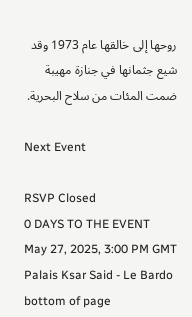روحها إلى خالقها عام 1973 وقد شيع جثمانها في جنازة مهيبة ضمت المئات من سلاح البحرية.

Next Event

RSVP Closed
0 DAYS TO THE EVENT
May 27, 2025, 3:00 PM GMT
Palais Ksar Said - Le Bardo
bottom of page